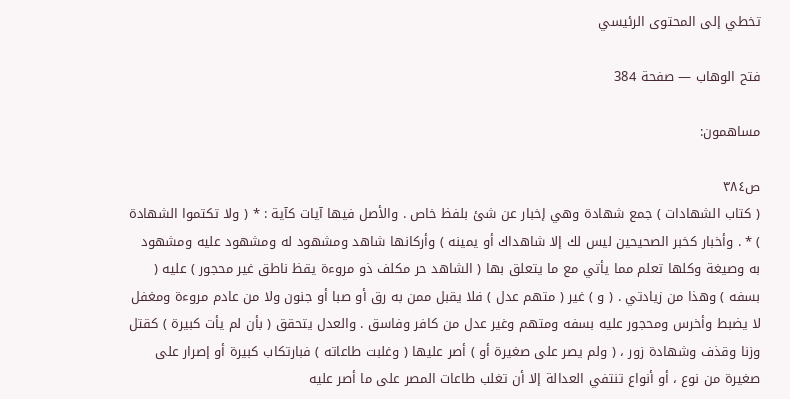تخطي إلى المحتوى الرئيسي

فتح الوهاب — صفحة 384

مساهمون:

ص٣٨٤
( كتاب الشهادات ) جمع شهادة وهي إخبار عن شئ بلفظ خاص . والأصل فيها آيات كآية : * ( ولا تكتموا الشهادة ) * . وأخبار كخبر الصحيحين ليس لك إلا شاهداك أو يمينه ) وأركانها شاهد ومشهود له ومشهود عليه ومشهود به وصيغة وكلها تعلم مما يأتي مع ما يتعلق بها ( الشاهد حر مكلف ذو مروءة يقظ ناطق غير محجور ) عليه ( بسفه ) وهذا من زيادتي . ( و ) غير ( متهم عدل ) فلا يقبل ممن به رق أو صبا أو جنون ولا من عادم مروءة ومغفل لا يضبط وأخرس ومحجور عليه بسفه ومتهم وغير عدل من كافر وفاسق . والعدل يتحقق ( بأن لم يأت كبيرة ) كقتل وزنا وقذف وشهادة زور ، ( ولم يصر على صغيرة أو ) أصر عليها ( وغلبت طاعاته ) فبارتكاب كبيرة أو إصرار على صغيرة من نوع ، أو أنواع تنتفي العدالة إلا أن تغلب طاعات المصر على ما أصر عليه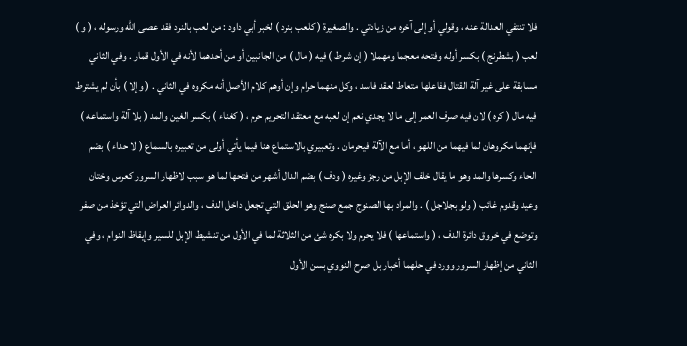فلا تنتفي العدالة عنه ، وقولي أو إلى آخره من زيادتي . والصغيرة ( كلعب بنرد ) لخبر أبي داود : من لعب بالنرد فقد عصى الله ورسوله ، ( و ) لعب ( بشطرنج ) بكسر أوله وفتحه معجما ومهملا ( إن شرط ) فيه ( مال ) من الجانبين أو من أحدهما لأنه في الأول قمار . وفي الثاني مسابقة على غير آلة القتال ففاعلها متعاط لعقد فاسد ، وكل منهما حرام وإن أوهم كلام الأصل أنه مكروه في الثاني . ( وإلا ) بأن لم يشترط فيه مال ( كره ) لان فيه صرف العمر إلى ما لا يجدي نعم إن لعبه مع معتقد التحريم حرم ، ( كغناء ) بكسر الغين والمد ( بلا آلة واستماعه ) فإنهما مكروهان لما فيهما من اللهو ، أما مع الآلة فيحرمان . وتعبيري بالاستماع هنا فيما يأتي أولى من تعبيره بالسماع ( لا حداء ) بضم الحاء وكسرها والمد وهو ما يقال خلف الإبل من رجز وغيره ( ودف ) بضم الدال أشهر من فتحها لما هو سبب لاظهار السرور كعرس وختان وعيد وقدوم غائب ( ولو بجلاجل ) . والمراد بها الصنوج جمع صنج وهو الحلق التي تجعل داخل الدف ، والدوائر العراض التي تؤخذ من صفر وتوضع في خروق دائرة الدف ، ( واستماعها ) فلا يحرم ولا بكره شئ من الثلاثة لما في الأول من تنشيط الإبل للسير وإيقاظ النوام ، وفي الثاني من إظهار السرور وورد في حلهما أخبار بل صرح النووي بسن الأول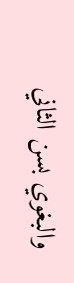والبغوي بسن الثاني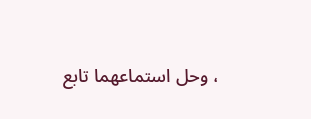، وحل استماعهما تابع